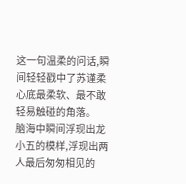这一句温柔的问话,瞬间轻轻戳中了苏谨柔心底最柔软、最不敢轻易触碰的角落。
脑海中瞬间浮现出龙小五的模样,浮现出两人最后匆匆相见的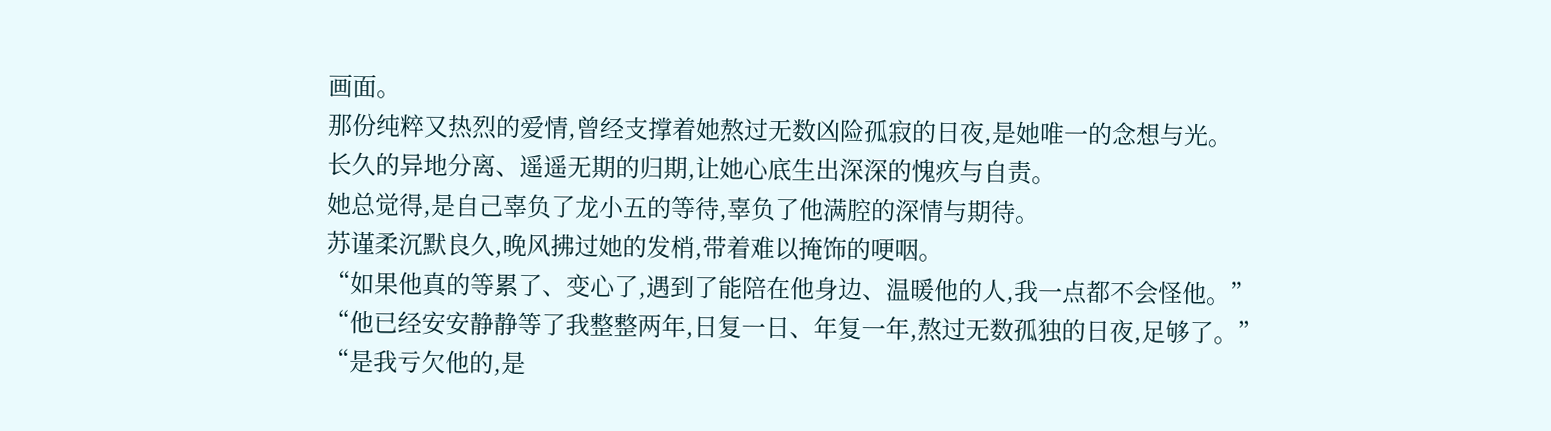画面。
那份纯粹又热烈的爱情,曾经支撑着她熬过无数凶险孤寂的日夜,是她唯一的念想与光。
长久的异地分离、遥遥无期的归期,让她心底生出深深的愧疚与自责。
她总觉得,是自己辜负了龙小五的等待,辜负了他满腔的深情与期待。
苏谨柔沉默良久,晚风拂过她的发梢,带着难以掩饰的哽咽。
“如果他真的等累了、变心了,遇到了能陪在他身边、温暖他的人,我一点都不会怪他。”
“他已经安安静静等了我整整两年,日复一日、年复一年,熬过无数孤独的日夜,足够了。”
“是我亏欠他的,是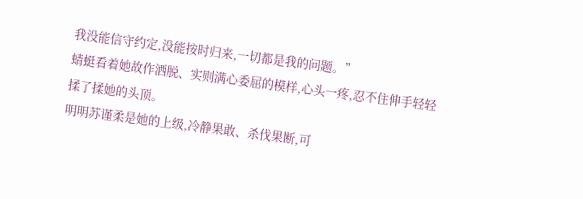我没能信守约定,没能按时归来,一切都是我的问题。”
蜻蜓看着她故作洒脱、实则满心委屈的模样,心头一疼,忍不住伸手轻轻揉了揉她的头顶。
明明苏谨柔是她的上级,冷静果敢、杀伐果断,可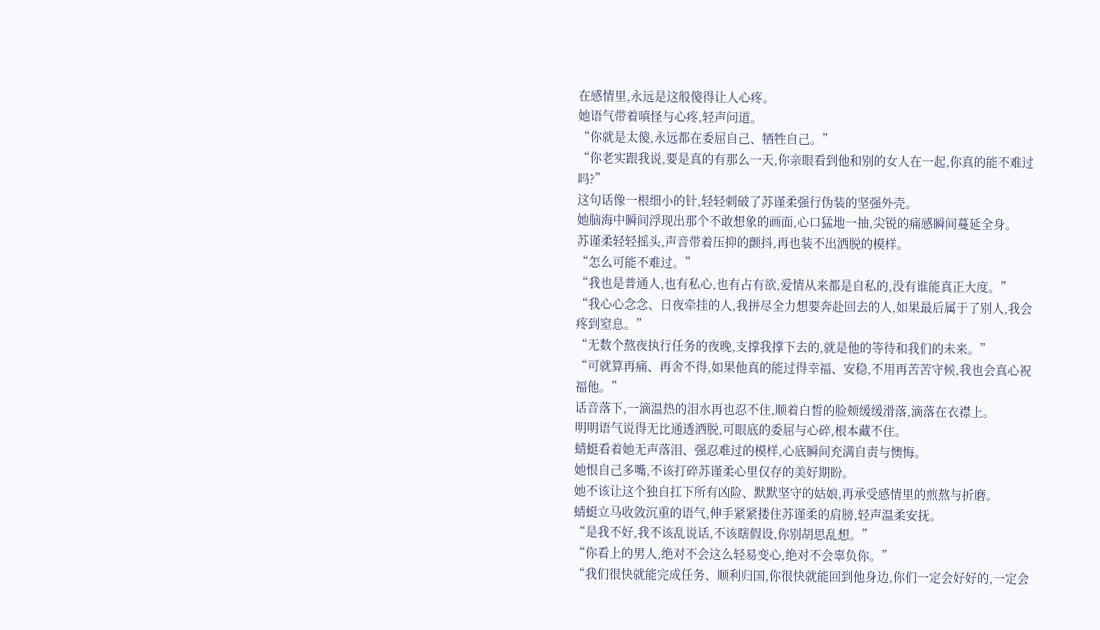在感情里,永远是这般傻得让人心疼。
她语气带着嗔怪与心疼,轻声问道。
“你就是太傻,永远都在委屈自己、牺牲自己。”
“你老实跟我说,要是真的有那么一天,你亲眼看到他和别的女人在一起,你真的能不难过吗?”
这句话像一根细小的针,轻轻刺破了苏谨柔强行伪装的坚强外壳。
她脑海中瞬间浮现出那个不敢想象的画面,心口猛地一抽,尖锐的痛感瞬间蔓延全身。
苏谨柔轻轻摇头,声音带着压抑的颤抖,再也装不出洒脱的模样。
“怎么可能不难过。”
“我也是普通人,也有私心,也有占有欲,爱情从来都是自私的,没有谁能真正大度。”
“我心心念念、日夜牵挂的人,我拼尽全力想要奔赴回去的人,如果最后属于了别人,我会疼到窒息。”
“无数个熬夜执行任务的夜晚,支撑我撑下去的,就是他的等待和我们的未来。”
“可就算再痛、再舍不得,如果他真的能过得幸福、安稳,不用再苦苦守候,我也会真心祝福他。”
话音落下,一滴温热的泪水再也忍不住,顺着白皙的脸颊缓缓滑落,滴落在衣襟上。
明明语气说得无比通透洒脱,可眼底的委屈与心碎,根本藏不住。
蜻蜓看着她无声落泪、强忍难过的模样,心底瞬间充满自责与懊悔。
她恨自己多嘴,不该打碎苏谨柔心里仅存的美好期盼。
她不该让这个独自扛下所有凶险、默默坚守的姑娘,再承受感情里的煎熬与折磨。
蜻蜓立马收敛沉重的语气,伸手紧紧搂住苏谨柔的肩膀,轻声温柔安抚。
“是我不好,我不该乱说话,不该瞎假设,你别胡思乱想。”
“你看上的男人,绝对不会这么轻易变心,绝对不会辜负你。”
“我们很快就能完成任务、顺利归国,你很快就能回到他身边,你们一定会好好的,一定会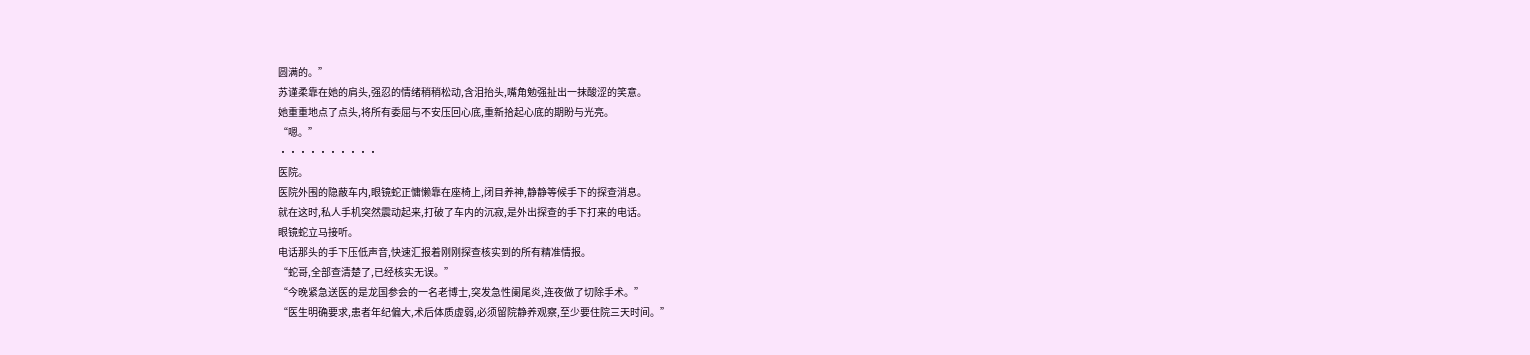圆满的。”
苏谨柔靠在她的肩头,强忍的情绪稍稍松动,含泪抬头,嘴角勉强扯出一抹酸涩的笑意。
她重重地点了点头,将所有委屈与不安压回心底,重新拾起心底的期盼与光亮。
“嗯。”
··········
医院。
医院外围的隐蔽车内,眼镜蛇正慵懒靠在座椅上,闭目养神,静静等候手下的探查消息。
就在这时,私人手机突然震动起来,打破了车内的沉寂,是外出探查的手下打来的电话。
眼镜蛇立马接听。
电话那头的手下压低声音,快速汇报着刚刚探查核实到的所有精准情报。
“蛇哥,全部查清楚了,已经核实无误。”
“今晚紧急送医的是龙国参会的一名老博士,突发急性阑尾炎,连夜做了切除手术。”
“医生明确要求,患者年纪偏大,术后体质虚弱,必须留院静养观察,至少要住院三天时间。”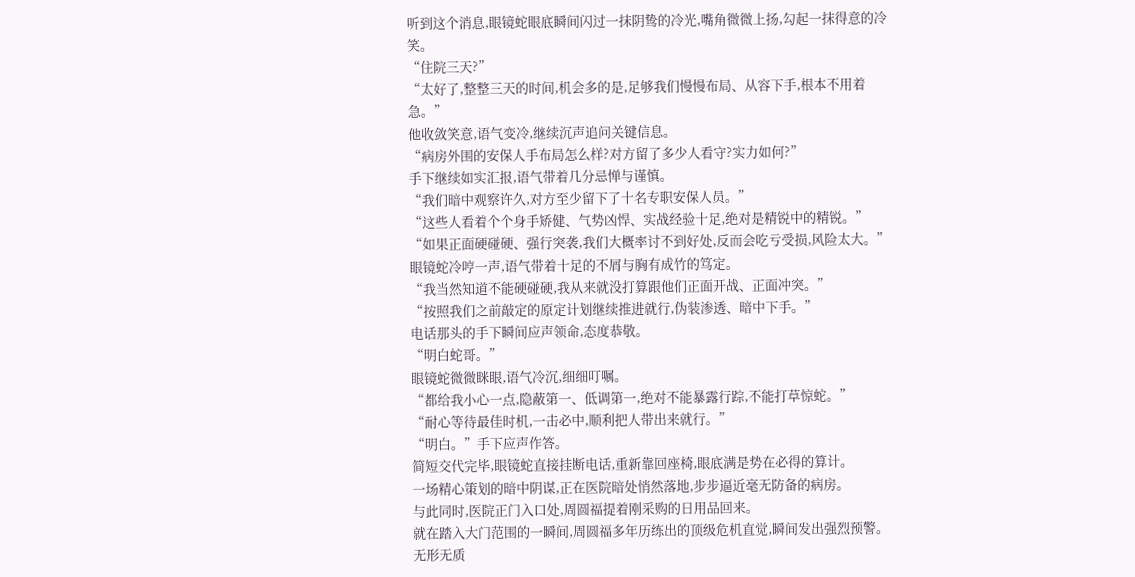听到这个消息,眼镜蛇眼底瞬间闪过一抹阴鸷的冷光,嘴角微微上扬,勾起一抹得意的冷笑。
“住院三天?”
“太好了,整整三天的时间,机会多的是,足够我们慢慢布局、从容下手,根本不用着急。”
他收敛笑意,语气变冷,继续沉声追问关键信息。
“病房外围的安保人手布局怎么样?对方留了多少人看守?实力如何?”
手下继续如实汇报,语气带着几分忌惮与谨慎。
“我们暗中观察许久,对方至少留下了十名专职安保人员。”
“这些人看着个个身手矫健、气势凶悍、实战经验十足,绝对是精锐中的精锐。”
“如果正面硬碰硬、强行突袭,我们大概率讨不到好处,反而会吃亏受损,风险太大。”
眼镜蛇冷哼一声,语气带着十足的不屑与胸有成竹的笃定。
“我当然知道不能硬碰硬,我从来就没打算跟他们正面开战、正面冲突。”
“按照我们之前敲定的原定计划继续推进就行,伪装渗透、暗中下手。”
电话那头的手下瞬间应声领命,态度恭敬。
“明白蛇哥。”
眼镜蛇微微眯眼,语气冷沉,细细叮嘱。
“都给我小心一点,隐蔽第一、低调第一,绝对不能暴露行踪,不能打草惊蛇。”
“耐心等待最佳时机,一击必中,顺利把人带出来就行。”
“明白。”手下应声作答。
简短交代完毕,眼镜蛇直接挂断电话,重新靠回座椅,眼底满是势在必得的算计。
一场精心策划的暗中阴谋,正在医院暗处悄然落地,步步逼近毫无防备的病房。
与此同时,医院正门入口处,周圆福提着刚采购的日用品回来。
就在踏入大门范围的一瞬间,周圆福多年历练出的顶级危机直觉,瞬间发出强烈预警。
无形无质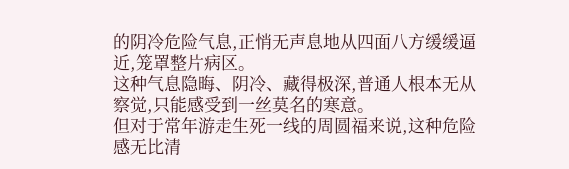的阴冷危险气息,正悄无声息地从四面八方缓缓逼近,笼罩整片病区。
这种气息隐晦、阴冷、藏得极深,普通人根本无从察觉,只能感受到一丝莫名的寒意。
但对于常年游走生死一线的周圆福来说,这种危险感无比清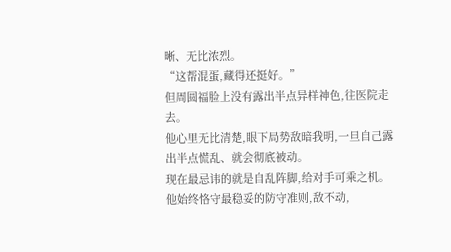晰、无比浓烈。
“这帮混蛋,藏得还挺好。”
但周圆福脸上没有露出半点异样神色,往医院走去。
他心里无比清楚,眼下局势敌暗我明,一旦自己露出半点慌乱、就会彻底被动。
现在最忌讳的就是自乱阵脚,给对手可乘之机。
他始终恪守最稳妥的防守准则,敌不动,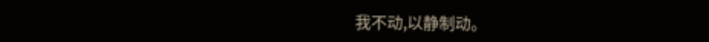我不动,以静制动。